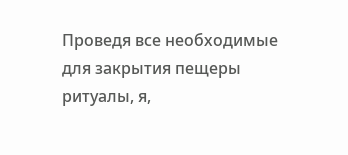Проведя все необходимые для закрытия пещеры ритуалы, я,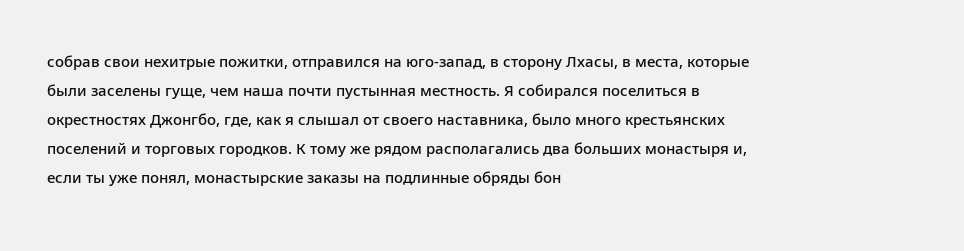собрав свои нехитрые пожитки, отправился на юго-запад, в сторону Лхасы, в места, которые были заселены гуще, чем наша почти пустынная местность. Я собирался поселиться в окрестностях Джонгбо, где, как я слышал от своего наставника, было много крестьянских поселений и торговых городков. К тому же рядом располагались два больших монастыря и, если ты уже понял, монастырские заказы на подлинные обряды бон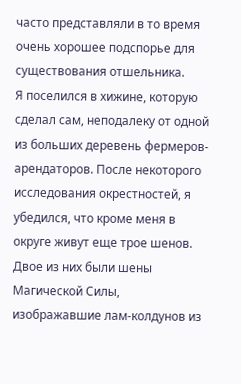часто представляли в то время очень хорошее подспорье для существования отшельника.
Я поселился в хижине, которую сделал сам, неподалеку от одной из больших деревень фермеров-арендаторов. После некоторого исследования окрестностей, я убедился, что кроме меня в округе живут еще трое шенов. Двое из них были шены Магической Силы, изображавшие лам-колдунов из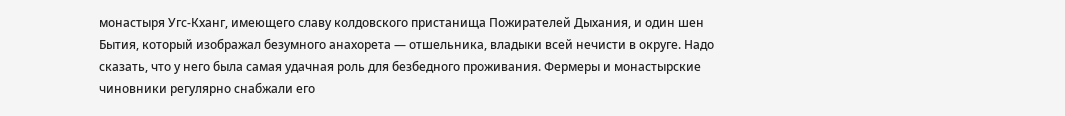монастыря Угс-Кханг, имеющего славу колдовского пристанища Пожирателей Дыхания, и один шен Бытия, который изображал безумного анахорета — отшельника, владыки всей нечисти в округе. Надо сказать, что у него была самая удачная роль для безбедного проживания. Фермеры и монастырские чиновники регулярно снабжали его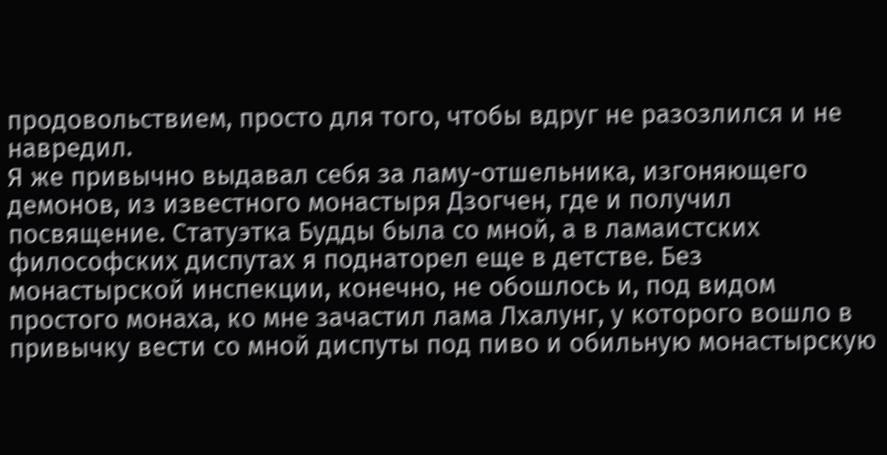продовольствием, просто для того, чтобы вдруг не разозлился и не навредил.
Я же привычно выдавал себя за ламу-отшельника, изгоняющего демонов, из известного монастыря Дзогчен, где и получил посвящение. Статуэтка Будды была со мной, а в ламаистских философских диспутах я поднаторел еще в детстве. Без монастырской инспекции, конечно, не обошлось и, под видом простого монаха, ко мне зачастил лама Лхалунг, у которого вошло в привычку вести со мной диспуты под пиво и обильную монастырскую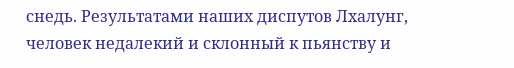снедь. Результатами наших диспутов Лхалунг, человек недалекий и склонный к пьянству и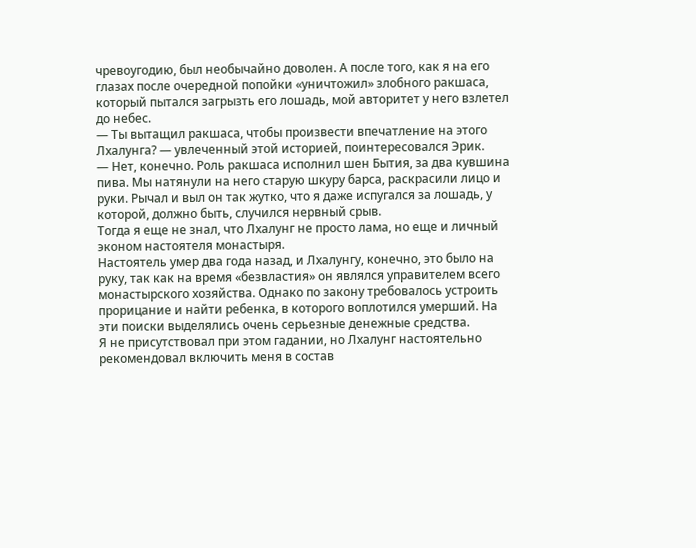чревоугодию, был необычайно доволен. А после того, как я на его глазах после очередной попойки «уничтожил» злобного ракшаса, который пытался загрызть его лошадь, мой авторитет у него взлетел до небес.
— Ты вытащил ракшаса, чтобы произвести впечатление на этого Лхалунга? — увлеченный этой историей, поинтересовался Эрик.
— Нет, конечно. Роль ракшаса исполнил шен Бытия, за два кувшина пива. Мы натянули на него старую шкуру барса, раскрасили лицо и руки. Рычал и выл он так жутко, что я даже испугался за лошадь, у которой, должно быть, случился нервный срыв.
Тогда я еще не знал, что Лхалунг не просто лама, но еще и личный эконом настоятеля монастыря.
Настоятель умер два года назад, и Лхалунгу, конечно, это было на руку, так как на время «безвластия» он являлся управителем всего монастырского хозяйства. Однако по закону требовалось устроить прорицание и найти ребенка, в которого воплотился умерший. На эти поиски выделялись очень серьезные денежные средства.
Я не присутствовал при этом гадании, но Лхалунг настоятельно рекомендовал включить меня в состав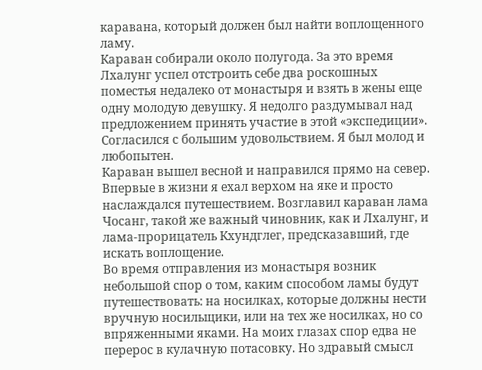каравана, который должен был найти воплощенного ламу.
Караван собирали около полугода. За это время Лхалунг успел отстроить себе два роскошных поместья недалеко от монастыря и взять в жены еще одну молодую девушку. Я недолго раздумывал над предложением принять участие в этой «экспедиции». Согласился с большим удовольствием. Я был молод и любопытен.
Караван вышел весной и направился прямо на север. Впервые в жизни я ехал верхом на яке и просто наслаждался путешествием. Возглавил караван лама Чосанг, такой же важный чиновник, как и Лхалунг, и лама-прорицатель Кхундглег, предсказавший, где искать воплощение.
Во время отправления из монастыря возник небольшой спор о том, каким способом ламы будут путешествовать: на носилках, которые должны нести вручную носильщики, или на тех же носилках, но со впряженными яками. На моих глазах спор едва не перерос в кулачную потасовку. Но здравый смысл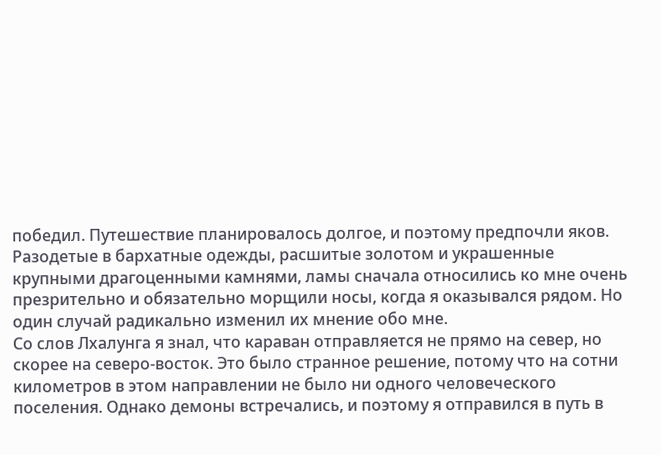победил. Путешествие планировалось долгое, и поэтому предпочли яков.
Разодетые в бархатные одежды, расшитые золотом и украшенные крупными драгоценными камнями, ламы сначала относились ко мне очень презрительно и обязательно морщили носы, когда я оказывался рядом. Но один случай радикально изменил их мнение обо мне.
Со слов Лхалунга я знал, что караван отправляется не прямо на север, но скорее на северо-восток. Это было странное решение, потому что на сотни километров в этом направлении не было ни одного человеческого поселения. Однако демоны встречались, и поэтому я отправился в путь в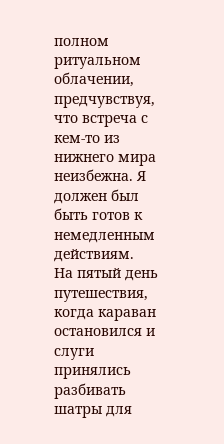полном ритуальном облачении, предчувствуя, что встреча с кем-то из нижнего мира неизбежна. Я должен был быть готов к немедленным действиям.
На пятый день путешествия, когда караван остановился и слуги принялись разбивать шатры для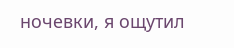ночевки, я ощутил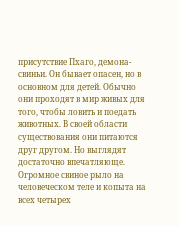присутствие Пхаго, демона-свиньи. Он бывает опасен, но в основном для детей. Обычно они проходят в мир живых для того, чтобы ловить и поедать животных. В своей области существования они питаются друг другом. Но выглядят достаточно впечатляюще. Огромное свиное рыло на человеческом теле и копыта на всех четырех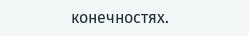конечностях.